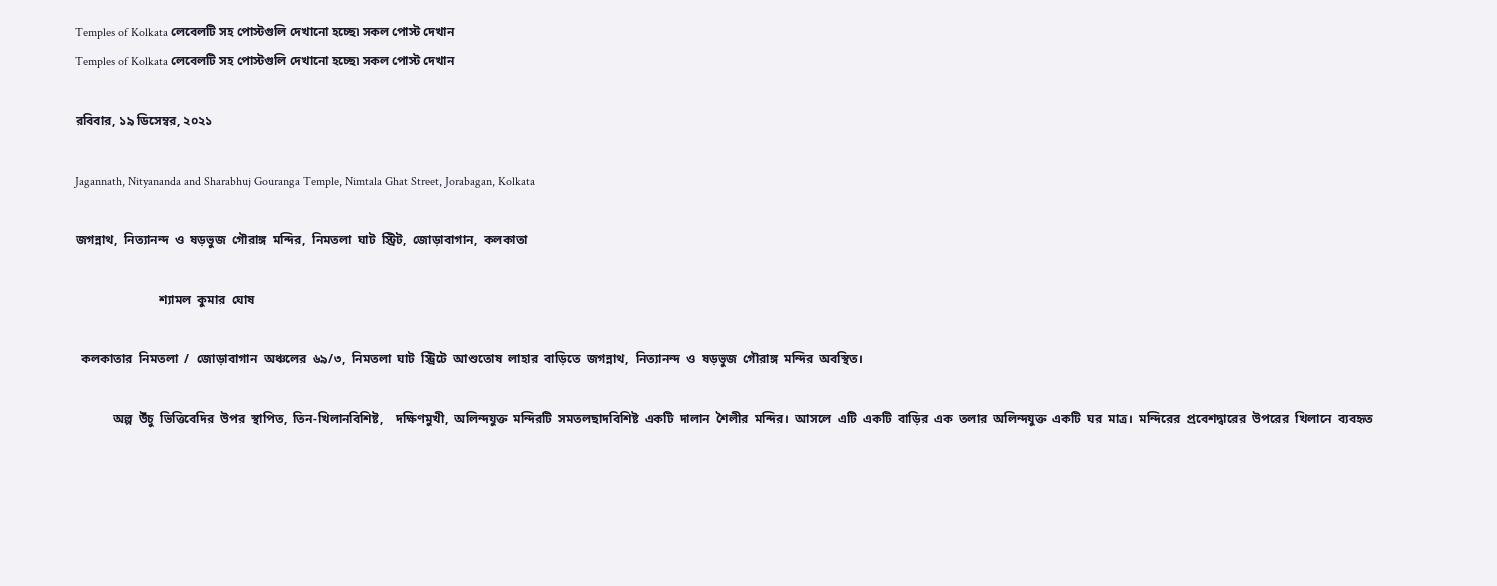Temples of Kolkata লেবেলটি সহ পোস্টগুলি দেখানো হচ্ছে৷ সকল পোস্ট দেখান
Temples of Kolkata লেবেলটি সহ পোস্টগুলি দেখানো হচ্ছে৷ সকল পোস্ট দেখান

রবিবার, ১৯ ডিসেম্বর, ২০২১

Jagannath, Nityananda and Sharabhuj Gouranga Temple, Nimtala Ghat Street, Jorabagan, Kolkata

জগন্নাথ,  নিত্যানন্দ  ও  ষড়ভুজ  গৌরাঙ্গ  মন্দির,  নিমতলা  ঘাট  স্ট্রিট,  জোড়াবাগান,  কলকাতা

                           শ্যামল  কুমার  ঘোষ

  কলকাতার  নিমতলা  /  জোড়াবাগান  অঞ্চলের  ৬৯/৩,  নিমতলা  ঘাট  স্ট্রিটে  আশুতোষ  লাহার  বাড়িতে  জগন্নাথ,  নিত্যানন্দ  ও  ষড়ভুজ  গৌরাঙ্গ  মন্দির  অবস্থিত।

            অল্প  উঁচু  ভিত্তিবেদির  উপর  স্থাপিত,  তিন-খিলানবিশিষ্ট,    দক্ষিণমুখী,  অলিন্দযুক্ত  মন্দিরটি  সমতলছাদবিশিষ্ট  একটি  দালান  শৈলীর  মন্দির।  আসলে  এটি  একটি  বাড়ির  এক  তলার  অলিন্দযুক্ত  একটি  ঘর  মাত্র।  মন্দিরের  প্রবেশদ্বারের  উপরের  খিলানে  ব্যবহৃত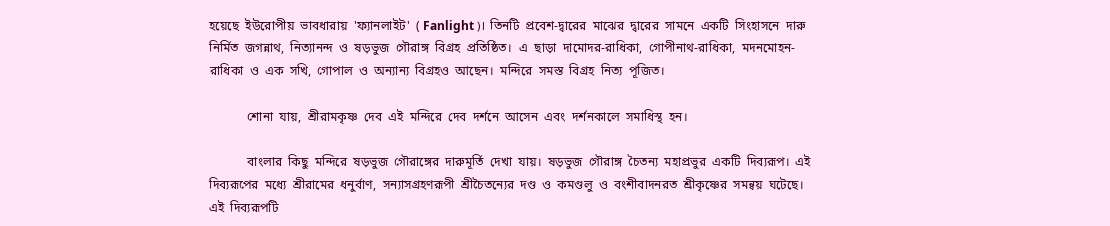হয়েছে  ইউরোপীয়  ভাবধারায়  'ফ্যানলাইট'  ( Fanlight )।  তিনটি  প্রবেশ-দ্বারের  মাঝের  দ্বারের  সামনে  একটি  সিংহাসনে  দারু নির্মিত  জগন্নাথ,  নিত্যানন্দ  ও  ষড়ভুজ  গৌরাঙ্গ  বিগ্রহ  প্রতিষ্ঠিত।  এ  ছাড়া  দামোদর-রাধিকা,  গোপীনাথ-রাধিকা,  মদনমোহন-রাধিকা  ও  এক  সখি,  গোপাল  ও  অন্যান্য  বিগ্রহও  আছেন।  মন্দিরে  সমস্ত  বিগ্রহ  নিত্য  পূজিত।

            শোনা  যায়,  শ্রীরামকৃষ্ণ  দেব  এই  মন্দিরে  দেব  দর্শনে  আসেন  এবং  দর্শনকালে  সমাধিস্থ  হন।

            বাংলার  কিছু  মন্দিরে  ষড়ভুজ  গৌরাঙ্গের  দারুমূর্তি  দেখা  যায়।  ষড়ভুজ  গৌরাঙ্গ  চৈতন্য  মহাপ্রভুর  একটি  দিব্যরূপ।  এই  দিব্যরূপের  মধ্যে  শ্রীরামের  ধনুর্বাণ,  সন্যাসগ্রহণরূপী  শ্রীচৈতন্যের  দণ্ড  ও  কমণ্ডলু  ও  বংশীবাদনরত  শ্রীকৃষ্ণের  সমন্বয়  ঘটেছে।  এই  দিব্যরূপটি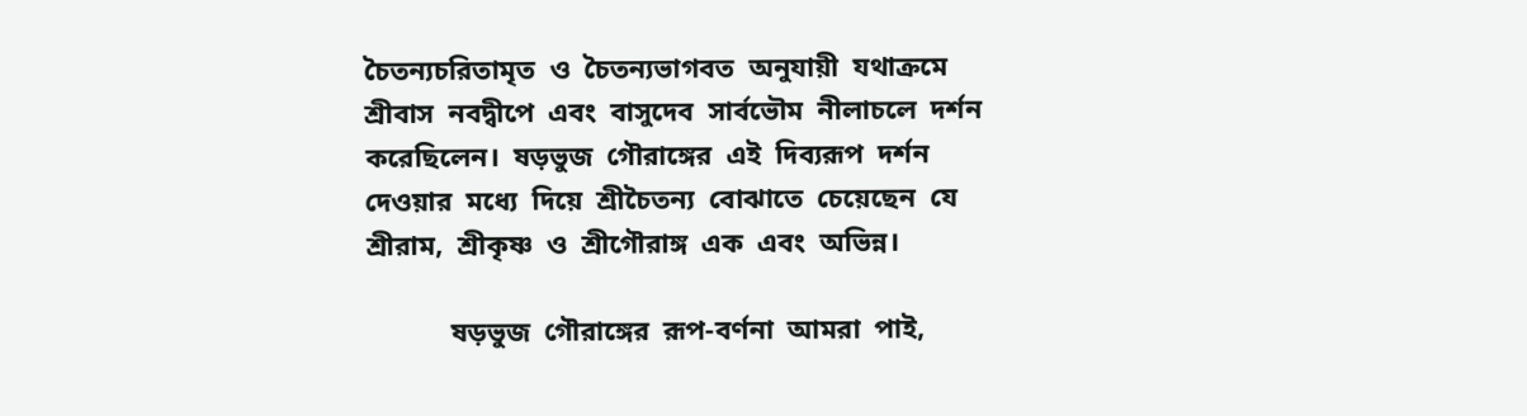চৈতন্যচরিতামৃত  ও  চৈতন্যভাগবত  অনুযায়ী  যথাক্রমে  শ্রীবাস  নবদ্বীপে  এবং  বাসুদেব  সার্বভৌম  নীলাচলে  দর্শন  করেছিলেন।  ষড়ভুজ  গৌরাঙ্গের  এই  দিব্যরূপ  দর্শন  দেওয়ার  মধ্যে  দিয়ে  শ্রীচৈতন্য  বোঝাতে  চেয়েছেন  যে  শ্রীরাম,  শ্রীকৃষ্ণ  ও  শ্রীগৌরাঙ্গ  এক  এবং  অভিন্ন।

            ষড়ভুজ  গৌরাঙ্গের  রূপ-বর্ণনা  আমরা  পাই,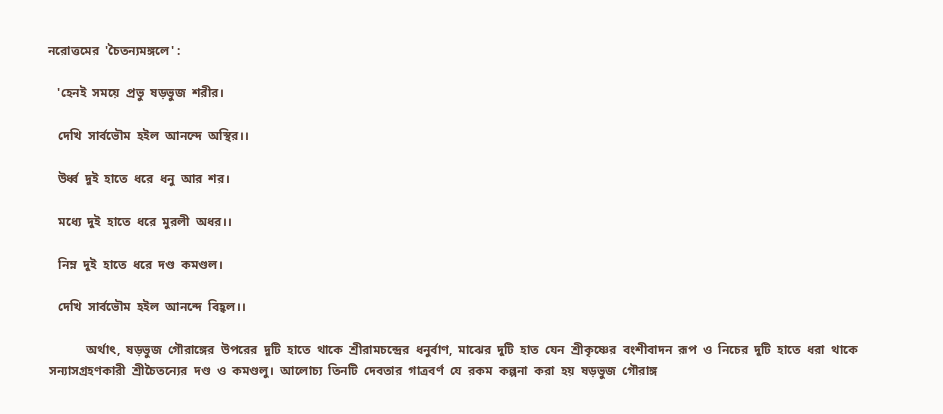নরোত্তমের  'চৈতন্যমঙ্গলে' :

   'হেনই  সময়ে  প্রভু  ষড়ভুজ  শরীর।

   দেখি  সার্বভৌম  হইল  আনন্দে  অস্থির।।

   উর্ধ্ব  দুই  হাতে  ধরে  ধনু  আর  শর।

   মধ্যে  দুই  হাতে  ধরে  মুরলী  অধর।।

   নিম্ন  দুই  হাতে  ধরে  দণ্ড  কমণ্ডল।

   দেখি  সার্বভৌম  হইল  আনন্দে  বিহ্বল।।

            অর্থাৎ,  ষড়ভুজ  গৌরাঙ্গের  উপরের  দুটি  হাতে  থাকে  শ্রীরামচন্দ্রের  ধনুর্বাণ,  মাঝের  দুটি  হাত  যেন  শ্রীকৃষ্ণের  বংশীবাদন  রূপ  ও  নিচের  দুটি  হাতে  ধরা  থাকে  সন্যাসগ্রহণকারী  শ্রীচৈতন্যের  দণ্ড  ও  কমণ্ডলু।  আলোচ্য  তিনটি  দেবতার  গাত্রবর্ণ  যে  রকম  কল্পনা  করা  হয়  ষড়ভুজ  গৌরাঙ্গ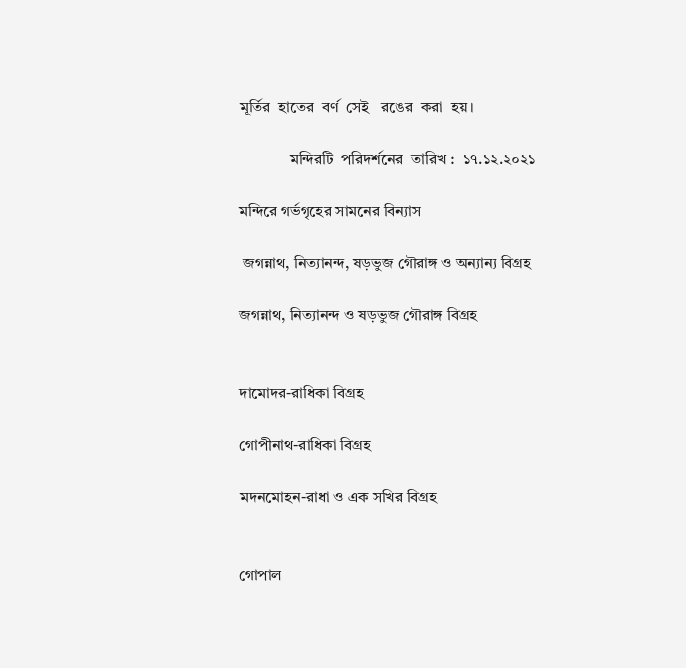মূর্তির  হাতের  বর্ণ  সেই   রঙের  করা  হয়।

             মন্দিরটি  পরিদর্শনের  তারিখ :  ১৭.১২.২০২১

মন্দিরে গর্ভগৃহের সামনের বিন্যাস

 জগন্নাথ, নিত্যানন্দ, ষড়ভুজ গৌরাঙ্গ ও অন্যান্য বিগ্রহ

জগন্নাথ, নিত্যানন্দ ও ষড়ভুজ গৌরাঙ্গ বিগ্রহ


দামোদর-রাধিকা বিগ্রহ

গোপীনাথ-রাধিকা বিগ্রহ

মদনমোহন-রাধা ও এক সখির বিগ্রহ


গোপাল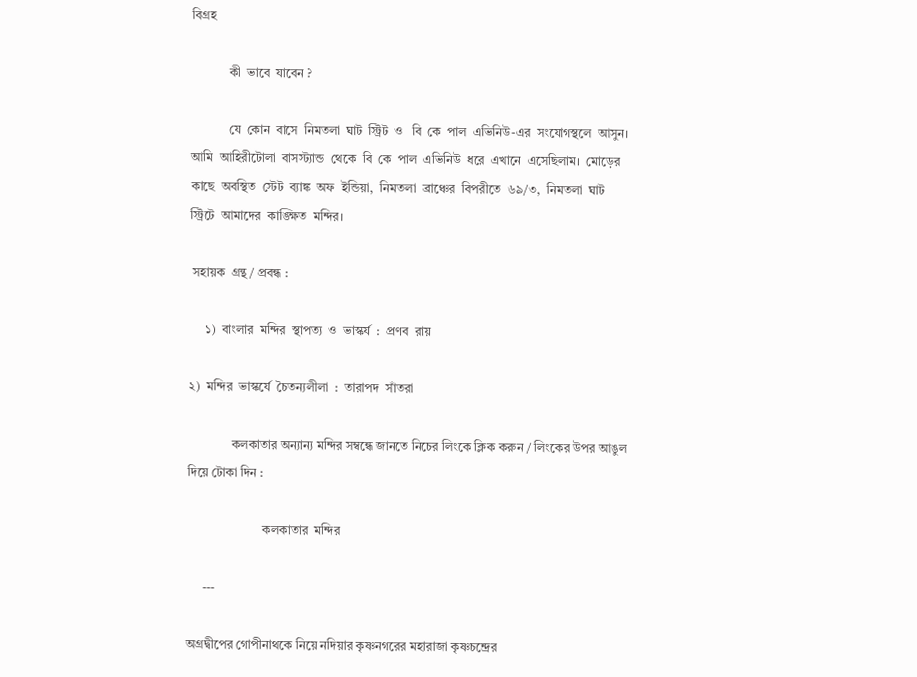বিগ্রহ

            কী  ভাবে  যাবেন ?

            যে  কোন  বাসে  নিমতলা  ঘাট  স্ট্রিট  ও   বি  কে  পাল  এভিনিউ-এর  সংযোগস্থলে  আসুন।  আমি  আহিরীটোলা  বাসস্ট্যান্ড  থেকে  বি  কে  পাল  এভিনিউ  ধরে  এখানে  এসেছিলাম।  মোড়ের  কাছে  অবস্থিত  স্টেট  ব্যাঙ্ক  অফ  ইন্ডিয়া,  নিমতলা  ব্রাঞ্চের  বিপরীতে  ৬৯/৩,  নিমতলা  ঘাট  স্ট্রিটে  আমাদের  কাঙ্ক্ষিত  মন্দির।

 সহায়ক  গ্রন্থ / প্রবন্ধ :

     ১)  বাংলার  মন্দির  স্থাপত্য  ও  ভাস্কর্য  :  প্রণব  রায়

২)  মন্দির  ভাস্কর্যে  চৈতন্যলীলা  :  তারাপদ  সাঁতরা

              কলকাতার অন্যান্য মন্দির সম্বন্ধে জানতে নিচের লিংকে ক্লিক করুন / লিংকের উপর আঙুল দিয়ে টোকা দিন :

                        কলকাতার  মন্দির

     ---

অগ্রদ্বীপের গোপীনাথকে নিয়ে নদিয়ার কৃষ্ণনগরের মহারাজা কৃষ্ণচন্দ্রের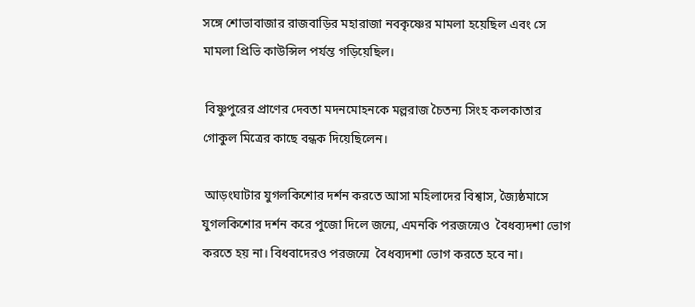সঙ্গে শোভাবাজার রাজবাড়ির মহারাজা নবকৃষ্ণের মামলা হয়েছিল এবং সে মামলা প্রিভি কাউন্সিল পর্যন্ত গড়িয়েছিল।

 বিষ্ণুপুরের প্রাণের দেবতা মদনমোহনকে মল্লরাজ চৈতন্য সিংহ কলকাতার গোকুল মিত্রের কাছে বন্ধক দিয়েছিলেন।

 আড়ংঘাটার যুগলকিশোর দর্শন করতে আসা মহিলাদের বিশ্বাস, জ্যৈষ্ঠমাসে যুগলকিশোর দর্শন করে পুজো দিলে জন্মে, এমনকি পরজন্মেও  বৈধব্যদশা ভোগ করতে হয় না। বিধবাদেরও পরজন্মে  বৈধব্যদশা ভোগ করতে হবে না।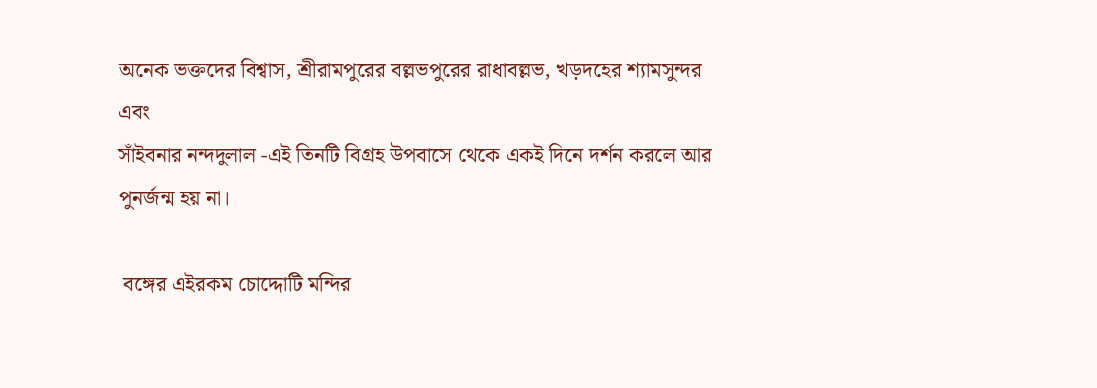অনেক ভক্তদের বিশ্বাস, শ্রীরামপুরের বল্লভপুরের রাধাবল্লভ, খড়দহের শ্যামসুন্দর এবং
সাঁইবনার নন্দদুলাল -এই তিনটি বিগ্রহ উপবাসে থেকে একই দিনে দর্শন করলে আর
পুনর্জন্ম হয় না।

 বঙ্গের এইরকম চোদ্দোটি মন্দির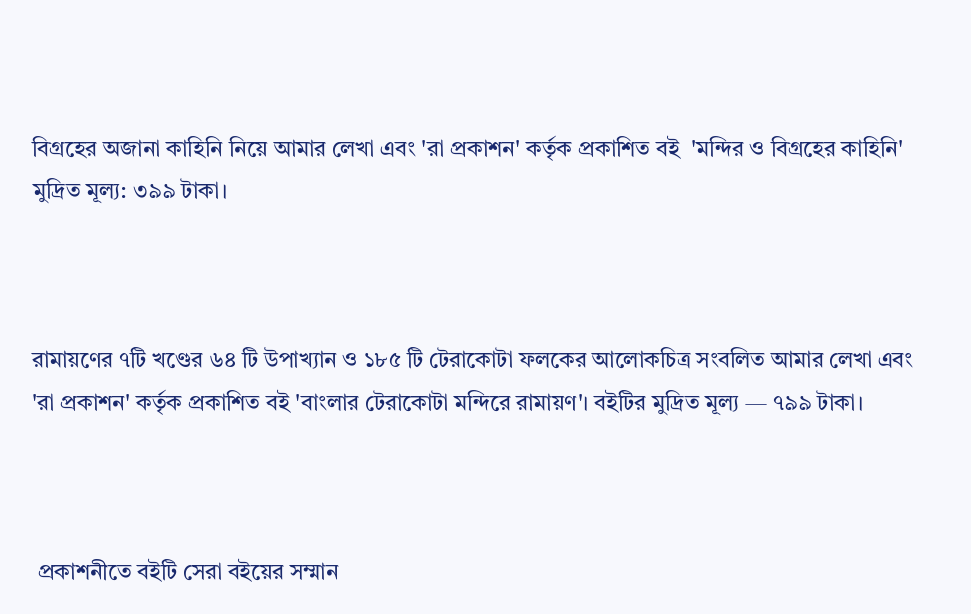বিগ্রহের অজানা কাহিনি নিয়ে আমার লেখা এবং 'রা প্রকাশন' কর্তৃক প্রকাশিত বই  'মন্দির ও বিগ্রহের কাহিনি' মুদ্রিত মূল্য: ৩৯৯ টাকা।



রামায়ণের ৭টি খণ্ডের ৬৪ টি উপাখ্যান ও ১৮৫ টি টেরাকোটা ফলকের আলোকচিত্র সংবলিত আমার লেখা এবং 'রা প্রকাশন' কর্তৃক প্রকাশিত বই 'বাংলার টেরাকোটা মন্দিরে রামায়ণ'। বইটির মুদ্রিত মূল্য — ৭৯৯ টাকা।



 প্রকাশনীতে বইটি সেরা বইয়ের সম্মান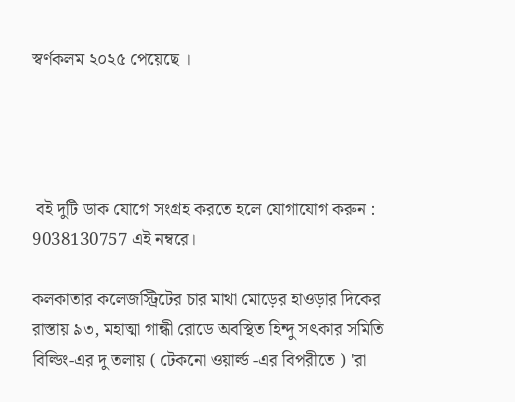স্বর্ণকলম ২০২৫ পেয়েছে ।




 বই দুটি ডাক যোগে সংগ্রহ করতে হলে যোগাযোগ করুন :  9038130757 এই নম্বরে।

কলকাতার কলেজস্ট্রিটের চার মাথা মোড়ের হাওড়ার দিকের রাস্তায় ৯৩, মহাত্মা গান্ধী রোডে অবস্থিত হিন্দু সৎকার সমিতি বিল্ডিং-এর দু তলায় ( টেকনো ওয়ার্ল্ড -এর বিপরীতে ) 'রা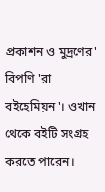প্রকাশন ও মুদ্রণের' বিপণি 'রা বইহেমিয়ন'। ওখান থেকে বইটি সংগ্রহ করতে পারেন।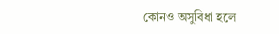কোনও অসুবিধা হলে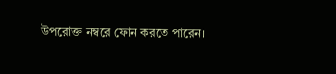উপরোক্ত নম্বরে ফোন করতে পারেন।